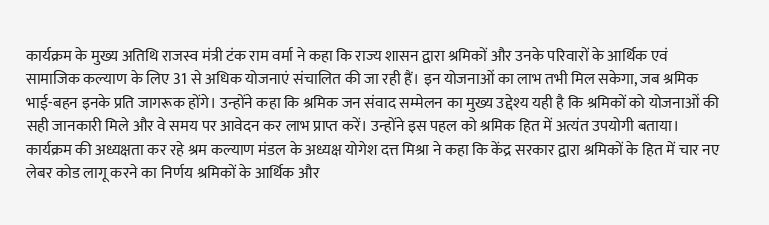कार्यक्रम के मुख्य अतिथि राजस्व मंत्री टंक राम वर्मा ने कहा कि राज्य शासन द्वारा श्रमिकों और उनके परिवारों के आर्थिक एवं सामाजिक कल्याण के लिए 31 से अधिक योजनाएं संचालित की जा रही हैं। इन योजनाओं का लाभ तभी मिल सकेगा, जब श्रमिक भाई-बहन इनके प्रति जागरूक होंगे। उन्होंने कहा कि श्रमिक जन संवाद सम्मेलन का मुख्य उद्देश्य यही है कि श्रमिकों को योजनाओं की सही जानकारी मिले और वे समय पर आवेदन कर लाभ प्राप्त करें। उन्होंने इस पहल को श्रमिक हित में अत्यंत उपयोगी बताया।
कार्यक्रम की अध्यक्षता कर रहे श्रम कल्याण मंडल के अध्यक्ष योगेश दत्त मिश्रा ने कहा कि केंद्र सरकार द्वारा श्रमिकों के हित में चार नए लेबर कोड लागू करने का निर्णय श्रमिकों के आर्थिक और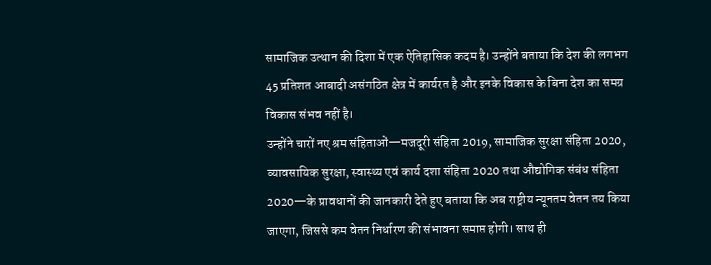सामाजिक उत्थान की दिशा में एक ऐतिहासिक कदम है। उन्होंने बताया कि देश की लगभग 45 प्रतिशत आबादी असंगठित क्षेत्र में कार्यरत है और इनके विकास के बिना देश का समग्र विकास संभव नहीं है।
उन्होंने चारों नए श्रम संहिताओं—मजदूरी संहिता 2019, सामाजिक सुरक्षा संहिता 2020, व्यावसायिक सुरक्षा, स्वास्थ्य एवं कार्य दशा संहिता 2020 तथा औद्योगिक संबंध संहिता 2020—के प्रावधानों की जानकारी देते हुए बताया कि अब राष्ट्रीय न्यूनतम वेतन तय किया जाएगा, जिससे कम वेतन निर्धारण की संभावना समाप्त होगी। साथ ही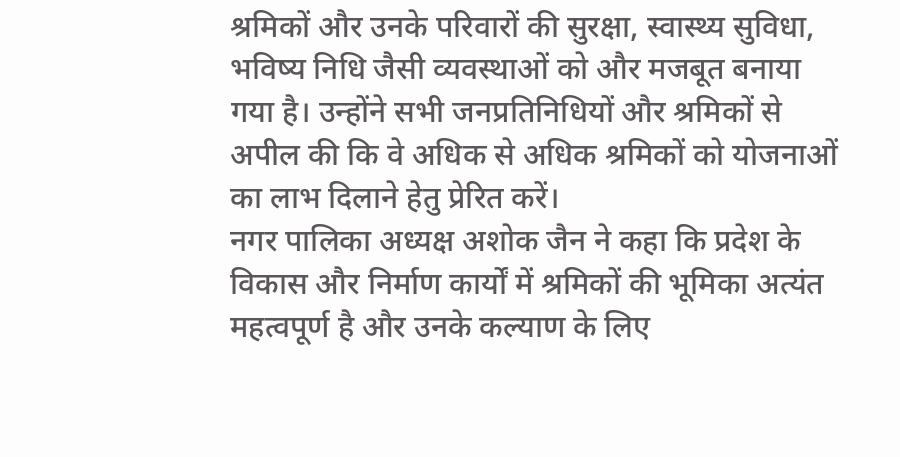श्रमिकों और उनके परिवारों की सुरक्षा, स्वास्थ्य सुविधा, भविष्य निधि जैसी व्यवस्थाओं को और मजबूत बनाया गया है। उन्होंने सभी जनप्रतिनिधियों और श्रमिकों से अपील की कि वे अधिक से अधिक श्रमिकों को योजनाओं का लाभ दिलाने हेतु प्रेरित करें।
नगर पालिका अध्यक्ष अशोक जैन ने कहा कि प्रदेश के विकास और निर्माण कार्यों में श्रमिकों की भूमिका अत्यंत महत्वपूर्ण है और उनके कल्याण के लिए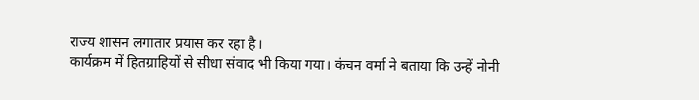राज्य शासन लगातार प्रयास कर रहा है।
कार्यक्रम में हितग्राहियों से सीधा संवाद भी किया गया। कंचन वर्मा ने बताया कि उन्हें नोनी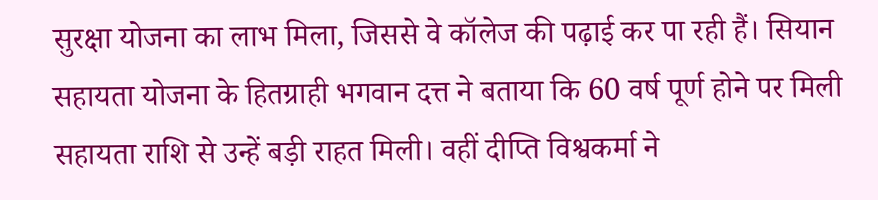सुरक्षा योजना का लाभ मिला, जिससे वे कॉलेज की पढ़ाई कर पा रही हैं। सियान सहायता योजना के हितग्राही भगवान दत्त ने बताया कि 60 वर्ष पूर्ण होने पर मिली सहायता राशि से उन्हें बड़ी राहत मिली। वहीं दीप्ति विश्वकर्मा ने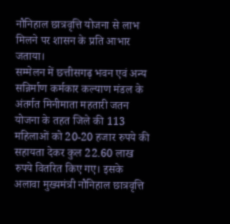नौनिहाल छात्रवृत्ति योजना से लाभ मिलने पर शासन के प्रति आभार जताया।
सम्मेलन में छत्तीसगढ़ भवन एवं अन्य सन्निर्माण कर्मकार कल्याण मंडल के अंतर्गत मिनीमाता महतारी जतन योजना के तहत जिले की 113 महिलाओं को 20-20 हजार रुपये की सहायता देकर कुल 22.60 लाख रुपये वितरित किए गए। इसके अलावा मुख्यमंत्री नौनिहाल छात्रवृत्ति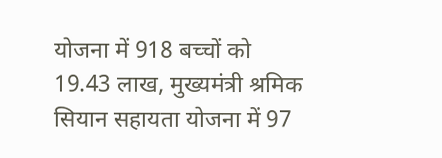योजना में 918 बच्चों को 19.43 लाख, मुख्यमंत्री श्रमिक सियान सहायता योजना में 97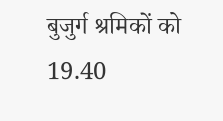बुजुर्ग श्रमिकों को 19.40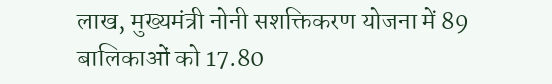लाख, मुख्यमंत्री नोनी सशक्तिकरण योजना में 89 बालिकाओं को 17.80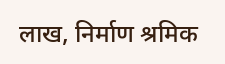लाख, निर्माण श्रमिक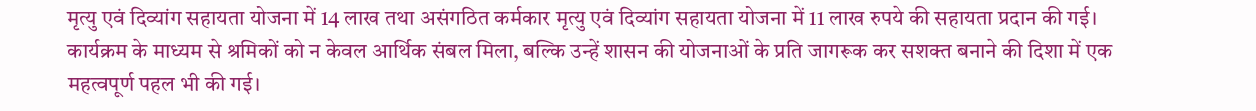मृत्यु एवं दिव्यांग सहायता योजना में 14 लाख तथा असंगठित कर्मकार मृत्यु एवं दिव्यांग सहायता योजना में 11 लाख रुपये की सहायता प्रदान की गई।
कार्यक्रम के माध्यम से श्रमिकों को न केवल आर्थिक संबल मिला, बल्कि उन्हें शासन की योजनाओं के प्रति जागरूक कर सशक्त बनाने की दिशा में एक महत्वपूर्ण पहल भी की गई।